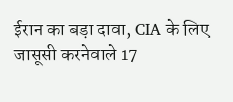ईरान का बड़ा दावा, CIA के लिए जासूसी करनेवाले 17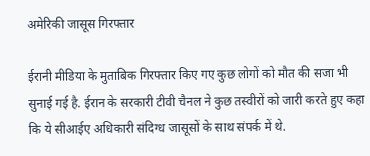अमेरिकी जासूस गिरफ्तार

ईरानी मीडिया के मुताबिक गिरफ्तार किए गए कुछ लोगों को मौत की सजा भी सुनाई गई है. ईरान के सरकारी टीवी चैनल ने कुछ तस्वीरों को जारी करते हुए कहा कि ये सीआईए अधिकारी संदिग्ध जासूसों के साथ संपर्क में थे.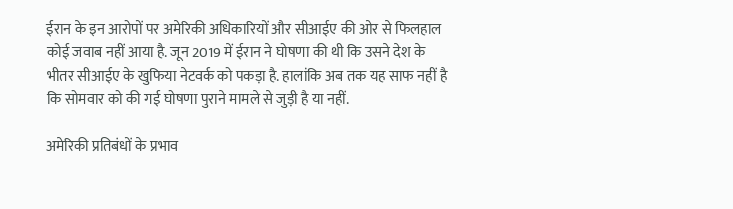ईरान के इन आरोपों पर अमेरिकी अधिकारियों और सीआईए की ओर से फिलहाल कोई जवाब नहीं आया है. जून 2019 में ईरान ने घोषणा की थी कि उसने देश के भीतर सीआईए के खुफिया नेटवर्क को पकड़ा है. हालांकि अब तक यह साफ नहीं है कि सोमवार को की गई घोषणा पुराने मामले से जुड़ी है या नहीं.

अमेरिकी प्रतिबंधों के प्रभाव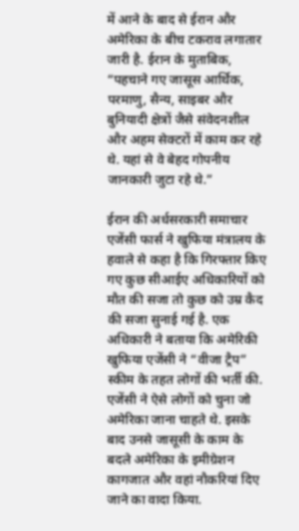में आने के बाद से ईरान और अमेरिका के बीच टकराव लगातार जारी है. ईरान के मुताबिक, “पहचाने गए जासूस आर्थिक, परमाणु, सैन्य, साइबर और बुनियादी क्षेत्रों जैसे संवेदनशील और अहम सेक्टरों में काम कर रहे थे. यहां से वे बेहद गोपनीय जानकारी जुटा रहे थे.”

ईरान की अर्धसरकारी समाचार एजेंसी फार्स ने खुफिया मंत्रालय के हवाले से कहा है कि गिरफ्तार किए गए कुछ सीआईए अधिकारियों को मौत की सजा तो कुछ को उम्र कैद की सजा सुनाई गई है. एक अधिकारी ने बताया कि अमेरिकी खुफिया एजेंसी ने “वीजा ट्रैप” स्कीम के तहत लोगों की भर्ती की. एजेंसी ने ऐसे लोगों को चुना जो अमेरिका जाना चाहते थे. इसके बाद उनसे जासूसी के काम के बदले अमेरिका के इमीग्रेशन कागजात और वहां नौकरियां दिए जाने का वादा किया.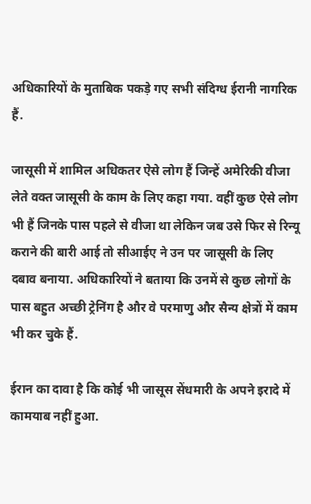अधिकारियों के मुताबिक पकड़े गए सभी संदिग्ध ईरानी नागरिक हैं.

जासूसी में शामिल अधिकतर ऐसे लोग हैं जिन्हें अमेरिकी वीजा लेते वक्त जासूसी के काम के लिए कहा गया. वहीं कुछ ऐसे लोग भी हैं जिनके पास पहले से वीजा था लेकिन जब उसे फिर से रिन्यू कराने की बारी आई तो सीआईए ने उन पर जासूसी के लिए दबाव बनाया. अधिकारियों ने बताया कि उनमें से कुछ लोगों के पास बहुत अच्छी ट्रेनिंग है और वे परमाणु और सैन्य क्षेत्रों में काम भी कर चुके हैं.

ईरान का दावा है कि कोई भी जासूस सेंधमारी के अपने इरादे में कामयाब नहीं हुआ.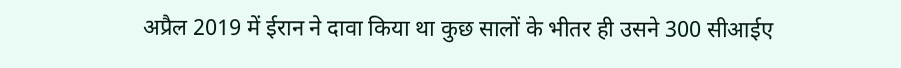अप्रैल 2019 में ईरान ने दावा किया था कुछ सालों के भीतर ही उसने 300 सीआईए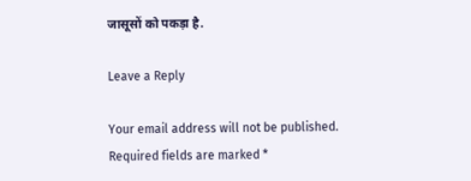जासूसों को पकड़ा है.

Leave a Reply

Your email address will not be published. Required fields are marked *